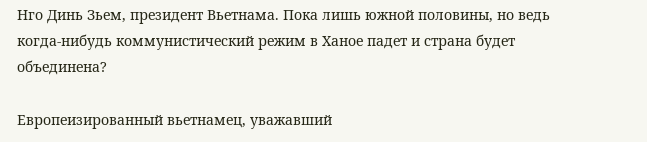Нго Динь Зьем, президент Вьетнама. Пока лишь южной половины, но ведь когда-нибудь коммунистический режим в Ханое падет и страна будет объединена?

Европеизированный вьетнамец, уважавший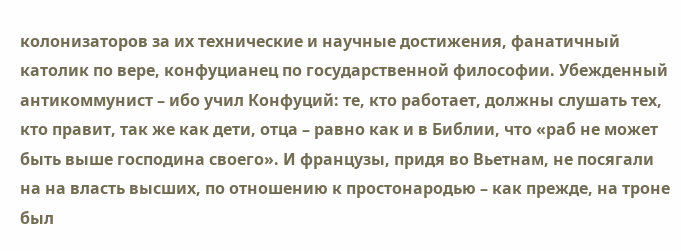колонизаторов за их технические и научные достижения, фанатичный католик по вере, конфуцианец по государственной философии. Убежденный антикоммунист – ибо учил Конфуций: те, кто работает, должны слушать тех, кто правит, так же как дети, отца – равно как и в Библии, что «раб не может быть выше господина своего». И французы, придя во Вьетнам, не посягали на на власть высших, по отношению к простонародью – как прежде, на троне был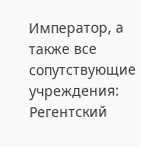Император, а также все сопутствующие учреждения: Регентский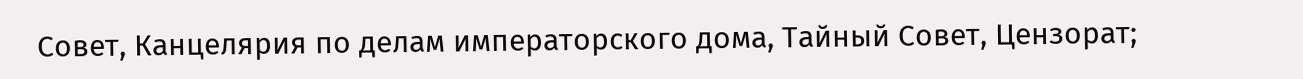Совет, Канцелярия по делам императорского дома, Тайный Совет, Цензорат;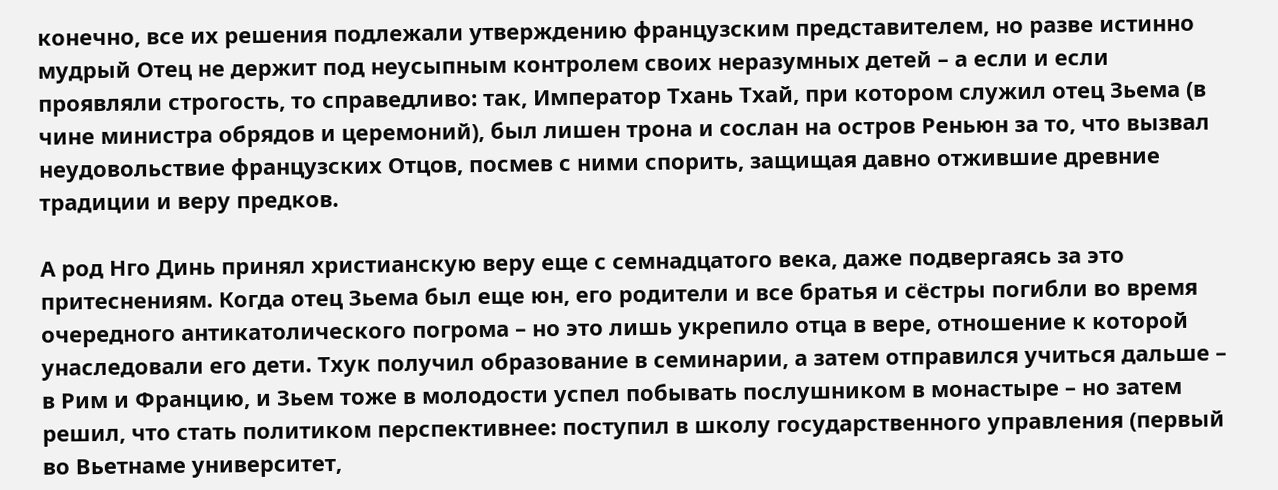конечно, все их решения подлежали утверждению французским представителем, но разве истинно мудрый Отец не держит под неусыпным контролем своих неразумных детей – а если и если проявляли строгость, то справедливо: так, Император Тхань Тхай, при котором служил отец Зьема (в чине министра обрядов и церемоний), был лишен трона и сослан на остров Реньюн за то, что вызвал неудовольствие французских Отцов, посмев с ними спорить, защищая давно отжившие древние традиции и веру предков.

А род Нго Динь принял христианскую веру еще с семнадцатого века, даже подвергаясь за это притеснениям. Когда отец Зьема был еще юн, его родители и все братья и сёстры погибли во время очередного антикатолического погрома – но это лишь укрепило отца в вере, отношение к которой унаследовали его дети. Тхук получил образование в семинарии, а затем отправился учиться дальше – в Рим и Францию, и Зьем тоже в молодости успел побывать послушником в монастыре – но затем решил, что стать политиком перспективнее: поступил в школу государственного управления (первый во Вьетнаме университет,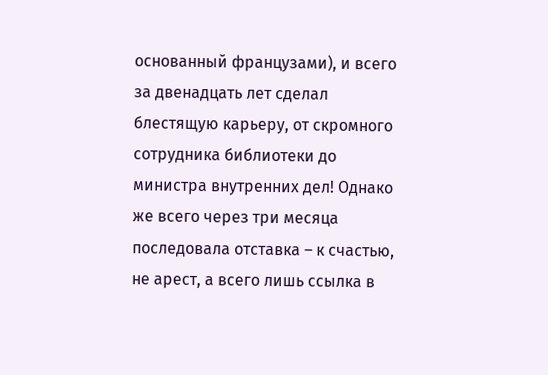основанный французами), и всего за двенадцать лет сделал блестящую карьеру, от скромного сотрудника библиотеки до министра внутренних дел! Однако же всего через три месяца последовала отставка – к счастью, не арест, а всего лишь ссылка в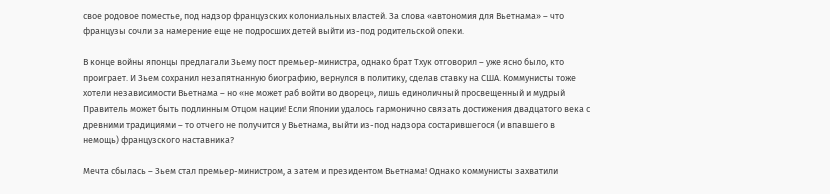свое родовое поместье, под надзор французских колониальных властей. За слова «автономия для Вьетнама» – что французы сочли за намерение еще не подросших детей выйти из-под родительской опеки.

В конце войны японцы предлагали Зьему пост премьер-министра, однако брат Тхук отговорил – уже ясно было, кто проиграет. И Зьем сохранил незапятнанную биографию, вернулся в политику, сделав ставку на США. Коммунисты тоже хотели независимости Вьетнама – но «не может раб войти во дворец», лишь единоличный просвещенный и мудрый Правитель может быть подлинным Отцом нации! Если Японии удалось гармонично связать достижения двадцатого века с древними традициями – то отчего не получится у Вьетнама, выйти из-под надзора состарившегося (и впавшего в немощь) французского наставника?

Мечта сбылась – Зьем стал премьер-министром, а затем и президентом Вьетнама! Однако коммунисты захватили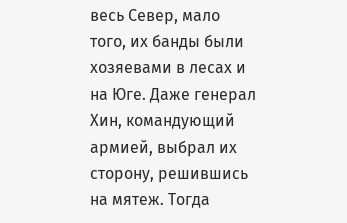весь Север, мало того, их банды были хозяевами в лесах и на Юге. Даже генерал Хин, командующий армией, выбрал их сторону, решившись на мятеж. Тогда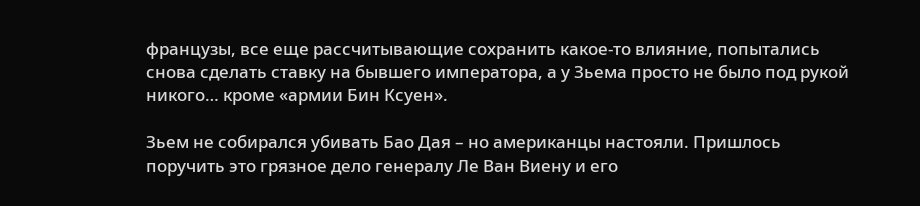французы, все еще рассчитывающие сохранить какое-то влияние, попытались снова сделать ставку на бывшего императора, а у Зьема просто не было под рукой никого… кроме «армии Бин Ксуен».

Зьем не собирался убивать Бао Дая – но американцы настояли. Пришлось поручить это грязное дело генералу Ле Ван Виену и его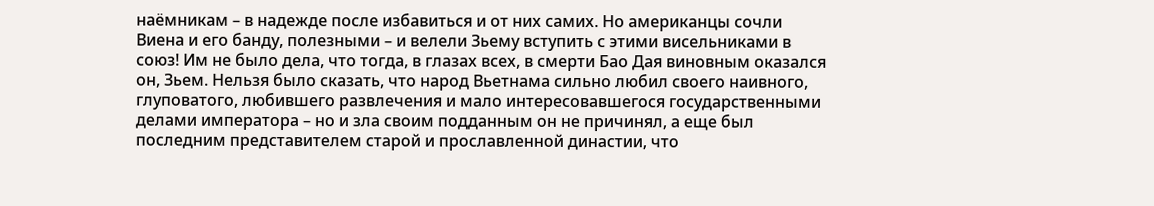наёмникам – в надежде после избавиться и от них самих. Но американцы сочли Виена и его банду, полезными – и велели Зьему вступить с этими висельниками в союз! Им не было дела, что тогда, в глазах всех, в смерти Бао Дая виновным оказался он, Зьем. Нельзя было сказать, что народ Вьетнама сильно любил своего наивного, глуповатого, любившего развлечения и мало интересовавшегося государственными делами императора – но и зла своим подданным он не причинял, а еще был последним представителем старой и прославленной династии, что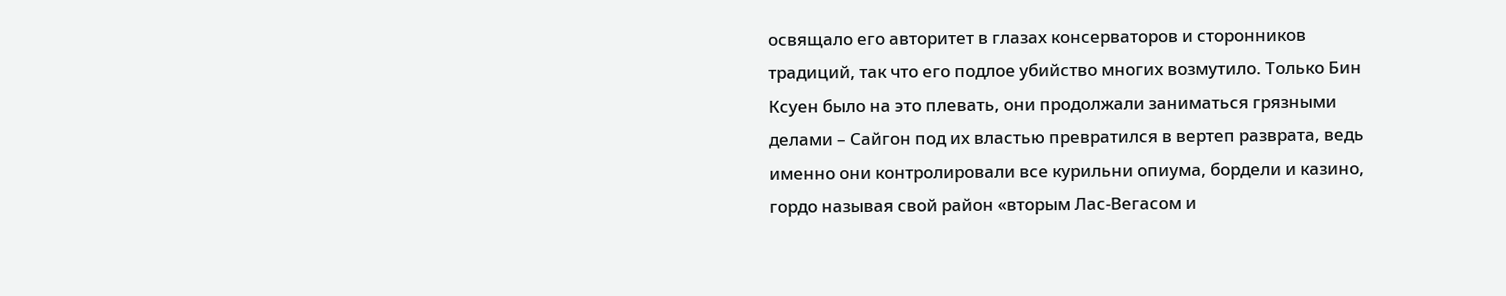освящало его авторитет в глазах консерваторов и сторонников традиций, так что его подлое убийство многих возмутило. Только Бин Ксуен было на это плевать, они продолжали заниматься грязными делами – Сайгон под их властью превратился в вертеп разврата, ведь именно они контролировали все курильни опиума, бордели и казино, гордо называя свой район «вторым Лас-Вегасом и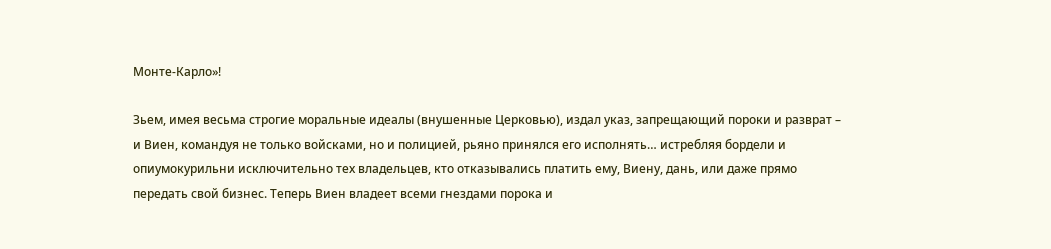Монте-Карло»!

Зьем, имея весьма строгие моральные идеалы (внушенные Церковью), издал указ, запрещающий пороки и разврат – и Виен, командуя не только войсками, но и полицией, рьяно принялся его исполнять… истребляя бордели и опиумокурильни исключительно тех владельцев, кто отказывались платить ему, Виену, дань, или даже прямо передать свой бизнес. Теперь Виен владеет всеми гнездами порока и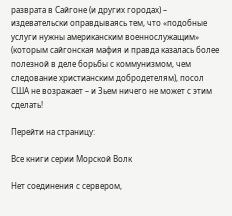разврата в Сайгоне (и других городах) – издевательски оправдываясь тем, что «подобные услуги нужны американским военнослужащим» (которым сайгонская мафия и правда казалась более полезной в деле борьбы с коммунизмом, чем следование христианским добродетелям), посол США не возражает – и Зьем ничего не может с этим сделать!

Перейти на страницу:

Все книги серии Морской Волк

Нет соединения с сервером,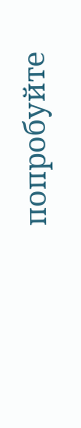попробуйте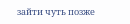зайти чуть позже